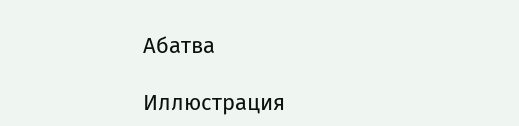Абатва

Иллюстрация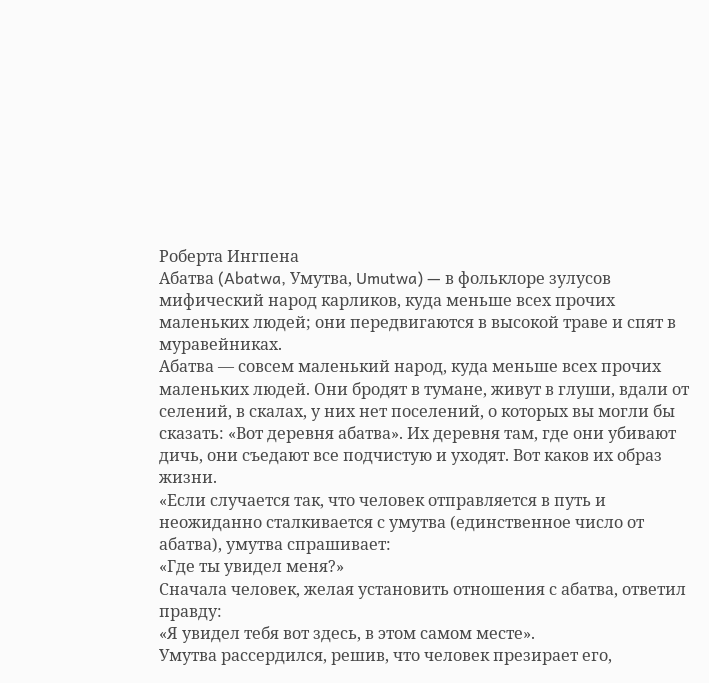Роберта Ингпена
Абатва (Abatwa, Умутва, Umutwa) — в фольклоре зулусов мифический народ карликов, куда меньше всех прочих маленьких людей; они передвигаются в высокой траве и спят в муравейниках.
Абатва — совсем маленький народ, куда меньше всех прочих маленьких людей. Они бродят в тумане, живут в глуши, вдали от селений, в скалах, у них нет поселений, о которых вы могли бы сказать: «Вот деревня абатва». Их деревня там, где они убивают дичь, они съедают все подчистую и уходят. Вот каков их образ жизни.
«Если случается так, что человек отправляется в путь и неожиданно сталкивается с умутва (единственное число от абатва), умутва спрашивает:
«Где ты увидел меня?»
Сначала человек, желая установить отношения с абатва, ответил правду:
«Я увидел тебя вот здесь, в этом самом месте».
Умутва рассердился, решив, что человек презирает его,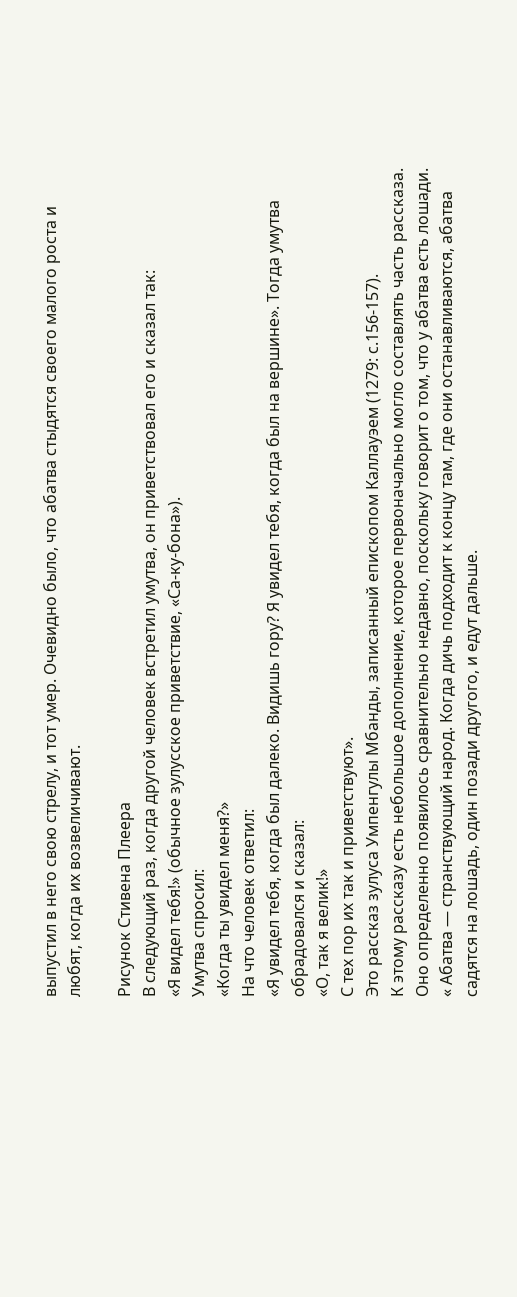выпустил в него свою стрелу, и тот умер. Очевидно было, что абатва стыдятся своего малого роста и любят, когда их возвеличивают.

Рисунок Стивена Плеера
В следующий раз, когда другой человек встретил умутва, он приветствовал его и сказал так:
«Я видел тебя!» (обычное зулусское приветствие, «Са-ку-бона»).
Умутва спросил:
«Когда ты увидел меня?»
На что человек ответил:
«Я увидел тебя, когда был далеко. Видишь гору? Я увидел тебя, когда был на вершине». Тогда умутва обрадовался и сказал:
«О, так я велик!»
С тех пор их так и приветствуют».
Это рассказ зулуса Умпенгулы Мбанды, записанный епископом Каллауэем (1279: с.156-157).
К этому рассказу есть небольшое дополнение, которое первоначально могло составлять часть рассказа. Оно определенно появилось сравнительно недавно, поскольку говорит о том, что у абатва есть лошади.
« Абатва — странствующий народ. Когда дичь подходит к концу там, где они останавливаются, абатва садятся на лошадь, один позади другого, и едут дальше.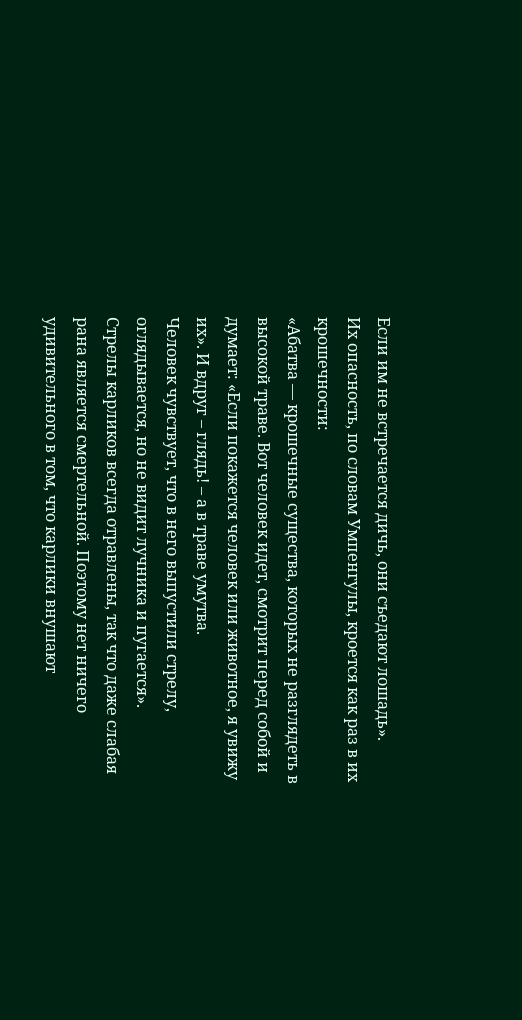Если им не встречается дичь, они съедают лошадь».
Их опасность, по словам Умпенгулы, кроется как раз в их крошечности:
«Абатва — крошечные существа, которых не разглядеть в высокой траве. Вот человек идет, смотрит перед собой и думает: «Если покажется человек или животное, я увижу их». И вдруг – глядь! – а в траве умутва.
Человек чувствует, что в него выпустили стрелу, оглядывается, но не видит лучника и пугается».
Стрелы карликов всегда отравлены, так что даже слабая рана является смертельной. Поэтому нет ничего удивительного в том, что карлики внушают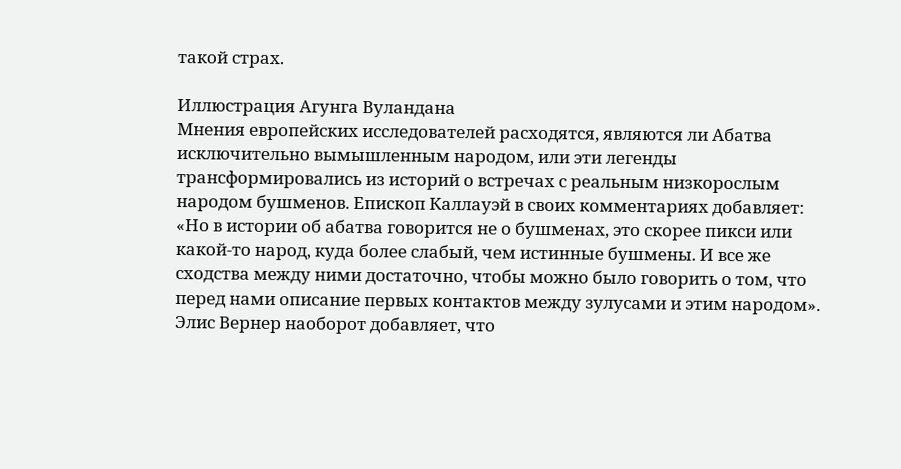такой страх.

Иллюстрация Агунга Вуландана
Мнения европейских исследователей расходятся, являются ли Абатва исключительно вымышленным народом, или эти легенды трансформировались из историй о встречах с реальным низкорослым народом бушменов. Епископ Каллауэй в своих комментариях добавляет:
«Но в истории об абатва говорится не о бушменах, это скорее пикси или какой-то народ, куда более слабый, чем истинные бушмены. И все же сходства между ними достаточно, чтобы можно было говорить о том, что перед нами описание первых контактов между зулусами и этим народом».
Элис Вернер наоборот добавляет, что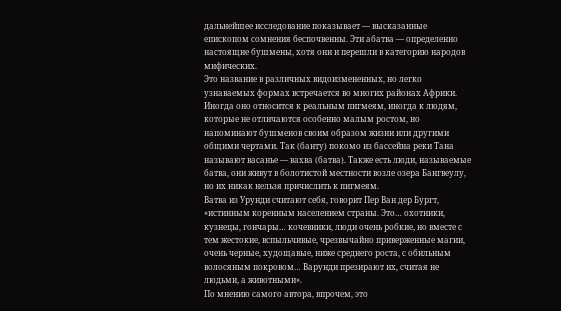дальнейшее исследование показывает — высказанные епископом сомнения беспочвенны. Эти абатва — определенно настоящие бушмены, хотя они и перешли в категорию народов мифических.
Это название в различных видоизмененных, но легко узнаваемых формах встречается во многих районах Африки. Иногда оно относится к реальным пигмеям, иногда к людям, которые не отличаются особенно малым ростом, но напоминают бушменов своим образом жизни или другими общими чертами. Так (банту) покомо из бассейна реки Тана называют васанье — вахва (батва). Также есть люди, называемые батва, они живут в болотистой местности возле озера Бангвеулу, но их никак нельзя причислить к пигмеям.
Ватва из Урунди считают себя, говорит Пер Ван дер Бургт, «истинным коренным населением страны. Это… охотники, кузнецы, гончары… кочевники, люди очень робкие, но вместе с тем жестокие, вспыльчивые, чрезвычайно приверженные магии, очень черные, худощавые, ниже среднего роста, с обильным волосяным покровом… Варунди презирают их, считая не людьми, а животными».
По мнению самого автора, впрочем, это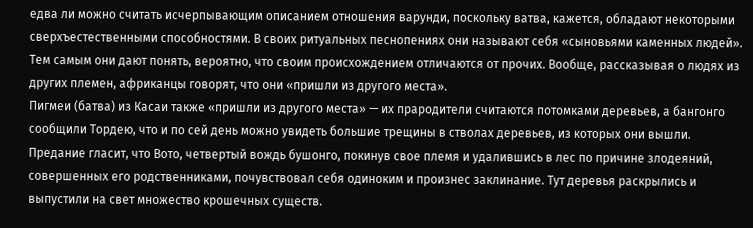едва ли можно считать исчерпывающим описанием отношения варунди, поскольку ватва, кажется, обладают некоторыми сверхъестественными способностями. В своих ритуальных песнопениях они называют себя «сыновьями каменных людей». Тем самым они дают понять, вероятно, что своим происхождением отличаются от прочих. Вообще, рассказывая о людях из других племен, африканцы говорят, что они «пришли из другого места».
Пигмеи (батва) из Касаи также «пришли из другого места» — их прародители считаются потомками деревьев, а бангонго сообщили Тордею, что и по сей день можно увидеть большие трещины в стволах деревьев, из которых они вышли.
Предание гласит, что Вото, четвертый вождь бушонго, покинув свое племя и удалившись в лес по причине злодеяний, совершенных его родственниками, почувствовал себя одиноким и произнес заклинание. Тут деревья раскрылись и выпустили на свет множество крошечных существ.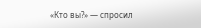«Кто вы?» — спросил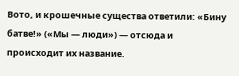Вото, и крошечные существа ответили: «Бину батве!» («Мы — люди») — отсюда и происходит их название.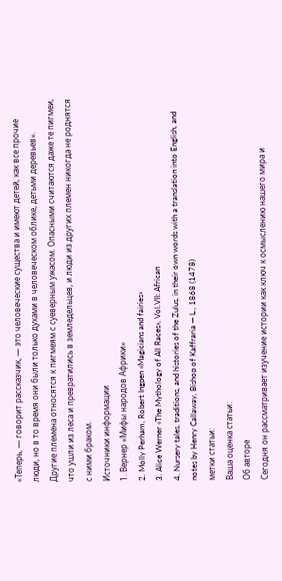«Теперь, — говорит рассказчик, — это человеческие существа и имеют детей, как все прочие люди, но в то время они были только духами в человеческом облике, детьми деревьев».
Другие племена относятся к пигмеям с суеверным ужасом. Опасными считаются даже те пигмеи, что ушли из леса и превратились в земледельцев, и люди из других племен никогда не роднятся с ними браком.
Источники информации
1. Вернер «Мифы народов Африки»
2. Molly Perham, Robert Ingpen «Magicians and fairies»
3. Alice Werner «The Mythology of All Races», Vol.VII: African
4. Nursery tales, traditions, and histories of the Zulus, in their own words with a translation into English, and notes by Henry Callaway, Bishop of Kaffraria — L., 1868 (1478)
метки статьи:
Ваша оценка статьи:
Об авторе
Сегодня он рассматривает изучение истории как ключ к осмыслению нашего мира и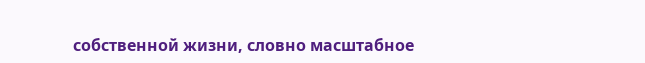собственной жизни, словно масштабное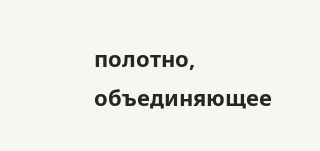полотно, объединяющее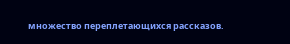множество переплетающихся рассказов.